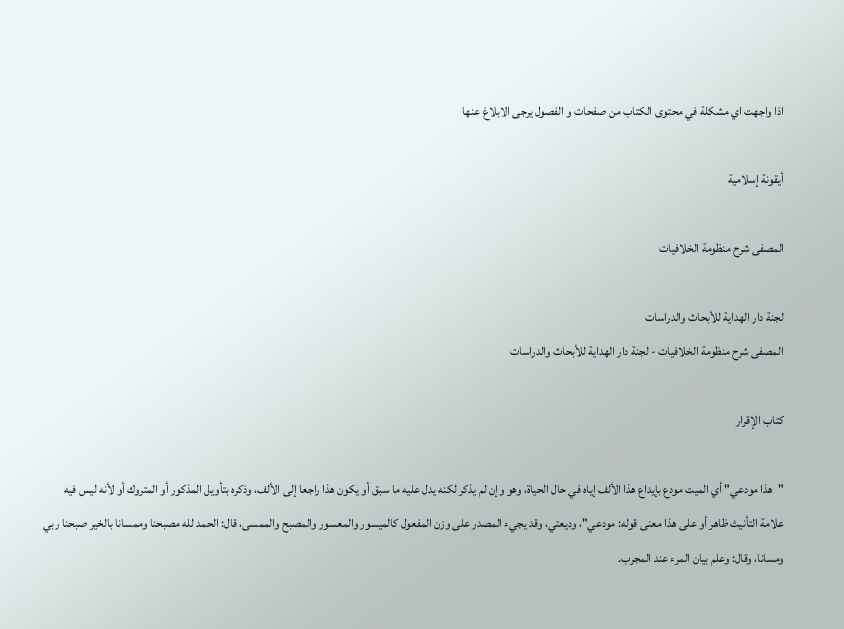اذا واجهت اي مشكلة في محتوى الكتاب من صفحات و الفصول يرجى الابلاغ عنها

أيقونة إسلامية

المصفى شرح منظومة الخلافيات

لجنة دار الهداية للأبحاث والدراسات
المصفى شرح منظومة الخلافيات - لجنة دار الهداية للأبحاث والدراسات

كتاب الإقرار

"هذا مودعي" أي الميت مودع بإيداع هذا الألف إياه في حال الحياة، وهو وإن لم يذكر لكنه يدل عليه ما سبق أو يكون هذا راجعا إلى الألف، وذكره بتأويل المذكور أو المتروك أو لأنه ليس فيه علامة التأنيث ظاهر أو على هذا معنى قوله: مودعي"، وديعتي، وقد يجيء المصدر على وزن المفعول كالميسور والمعسور والمصبح والممسى، قال: الحمد لله مصبحنا وممسانا بالخير صبحنا ربي ومسانا، وقال: وعلم بيان المرء عند المجرب.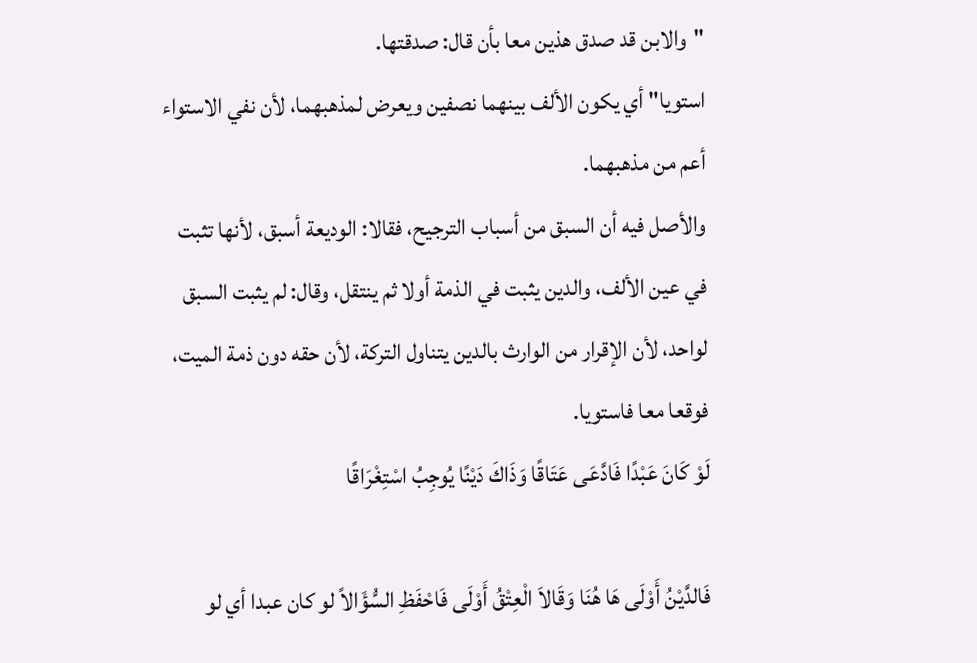"والابن قد صدق هذين معا بأن قال: صدقتها.
استويا" أي يكون الألف بينهما نصفين ويعرض لمذهبهما، لأن نفي الاستواء أعم من مذهبهما.
والأصل فيه أن السبق من أسباب الترجيح، فقالا: الوديعة أسبق، لأنها تثبت في عين الألف، والدين يثبت في الذمة أولا ثم ينتقل، وقال: لم يثبت السبق لواحد، لأن الإقرار من الوارث بالدين يتناول التركة، لأن حقه دون ذمة الميت، فوقعا معا فاستويا.
لَوْ كَانَ عَبْدًا فَادَّعَى عَتَاقًا وَذَاكَ دَيْنًا يُوجِبُ اسْتِغْرَاقًا

فَالدَّيْنُ أَوْلَى هَا هُنَا وَقَالاَ الْعِتْقُ أَوْلَى فَاحْفَظِ السُّؤَالاً لو كان عبدا أي لو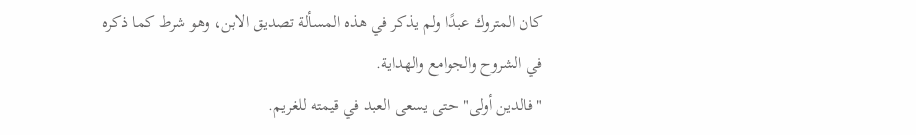كان المتروك عبدًا ولم يذكر في هذه المسألة تصديق الابن، وهو شرط كما ذكره في الشروح والجوامع والهداية.
"فالدين أولى" حتى يسعى العبد في قيمته للغريم.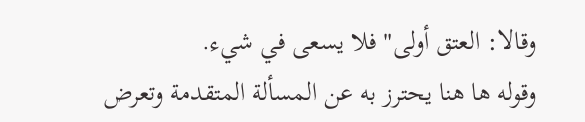وقالا: العتق أولى" فلا يسعى في شيء.
وقوله ها هنا يحترز به عن المسألة المتقدمة وتعرض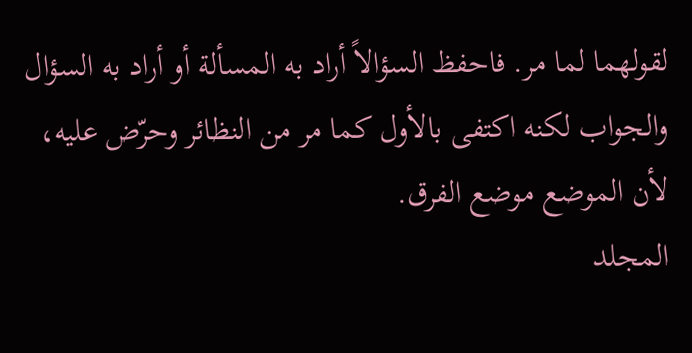لقولهما لما مر. فاحفظ السؤالاً أراد به المسألة أو أراد به السؤال والجواب لكنه اكتفى بالأول كما مر من النظائر وحرّض عليه، لأن الموضع موضع الفرق.
المجلد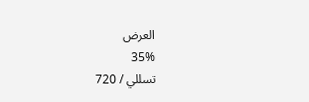العرض
35%
تسللي / 720